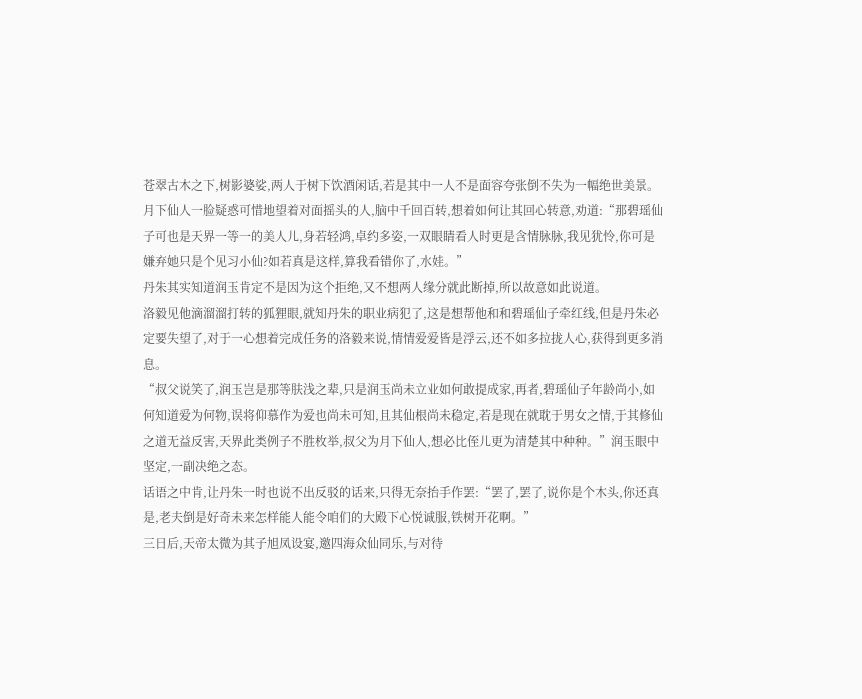苍翠古木之下,树影婆娑,两人于树下饮酒闲话,若是其中一人不是面容夸张倒不失为一幅绝世美景。
月下仙人一脸疑惑可惜地望着对面摇头的人,脑中千回百转,想着如何让其回心转意,劝道:“那碧瑶仙子可也是天界一等一的美人儿,身若轻鸿,卓约多姿,一双眼睛看人时更是含情脉脉,我见犹怜,你可是嫌弃她只是个见习小仙?如若真是这样,算我看错你了,水娃。”
丹朱其实知道润玉肯定不是因为这个拒绝,又不想两人缘分就此断掉,所以故意如此说道。
洛毅见他滴溜溜打转的狐狸眼,就知丹朱的职业病犯了,这是想帮他和和碧瑶仙子牵红线,但是丹朱必定要失望了,对于一心想着完成任务的洛毅来说,情情爱爱皆是浮云,还不如多拉拢人心,获得到更多消息。
“叔父说笑了,润玉岂是那等肤浅之辈,只是润玉尚未立业如何敢提成家,再者,碧瑶仙子年龄尚小,如何知道爱为何物,误将仰慕作为爱也尚未可知,且其仙根尚未稳定,若是现在就耽于男女之情,于其修仙之道无益反害,天界此类例子不胜枚举,叔父为月下仙人,想必比侄儿更为清楚其中种种。”润玉眼中坚定,一副决绝之态。
话语之中肯,让丹朱一时也说不出反驳的话来,只得无奈抬手作罢:“罢了,罢了,说你是个木头,你还真是,老夫倒是好奇未来怎样能人能令咱们的大殿下心悦诚服,铁树开花啊。”
三日后,天帝太微为其子旭凤设宴,邀四海众仙同乐,与对待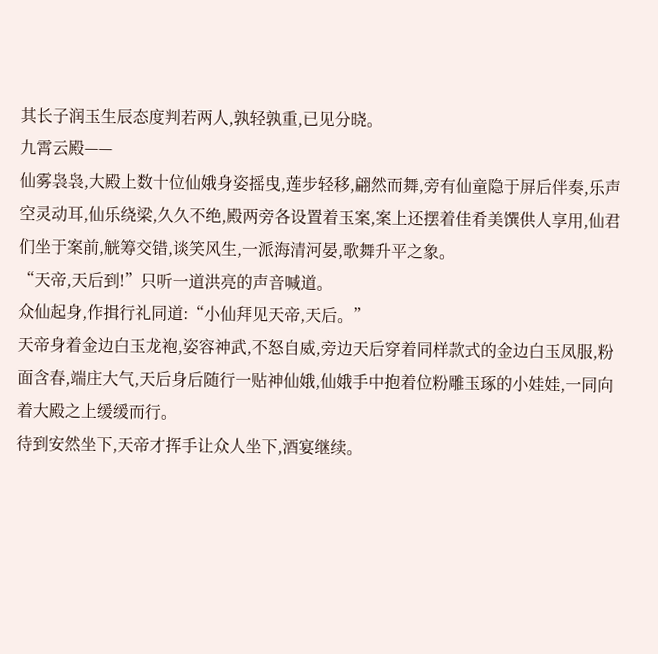其长子润玉生辰态度判若两人,孰轻孰重,已见分晓。
九霄云殿——
仙雾袅袅,大殿上数十位仙娥身姿摇曳,莲步轻移,翩然而舞,旁有仙童隐于屏后伴奏,乐声空灵动耳,仙乐绕梁,久久不绝,殿两旁各设置着玉案,案上还摆着佳肴美馔供人享用,仙君们坐于案前,觥筹交错,谈笑风生,一派海清河晏,歌舞升平之象。
“天帝,天后到!”只听一道洪亮的声音喊道。
众仙起身,作揖行礼同道:“小仙拜见天帝,天后。”
天帝身着金边白玉龙袍,姿容神武,不怒自威,旁边天后穿着同样款式的金边白玉凤服,粉面含春,端庄大气,天后身后随行一贴神仙娥,仙娥手中抱着位粉雕玉琢的小娃娃,一同向着大殿之上缓缓而行。
待到安然坐下,天帝才挥手让众人坐下,酒宴继续。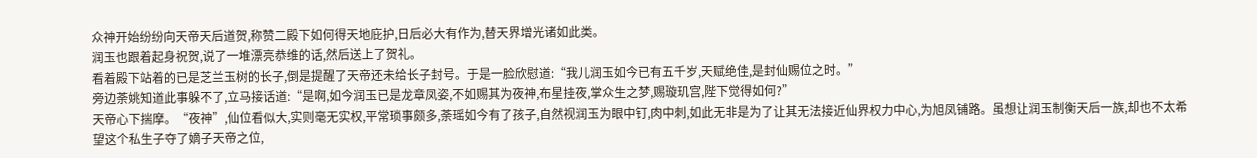众神开始纷纷向天帝天后道贺,称赞二殿下如何得天地庇护,日后必大有作为,替天界增光诸如此类。
润玉也跟着起身祝贺,说了一堆漂亮恭维的话,然后送上了贺礼。
看着殿下站着的已是芝兰玉树的长子,倒是提醒了天帝还未给长子封号。于是一脸欣慰道:“我儿润玉如今已有五千岁,天赋绝佳,是封仙赐位之时。”
旁边荼姚知道此事躲不了,立马接话道:“是啊,如今润玉已是龙章凤姿,不如赐其为夜神,布星挂夜,掌众生之梦,赐璇玑宫,陛下觉得如何?”
天帝心下揣摩。“夜神”,仙位看似大,实则毫无实权,平常琐事颇多,荼瑶如今有了孩子,自然视润玉为眼中钉,肉中刺,如此无非是为了让其无法接近仙界权力中心,为旭凤铺路。虽想让润玉制衡天后一族,却也不太希望这个私生子夺了嫡子天帝之位,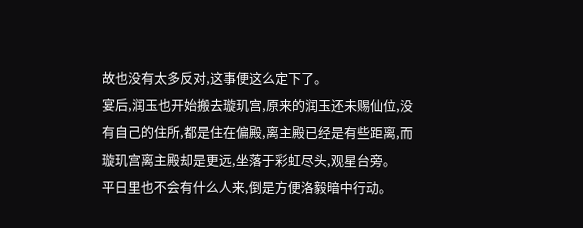故也没有太多反对,这事便这么定下了。
宴后,润玉也开始搬去璇玑宫,原来的润玉还未赐仙位,没有自己的住所,都是住在偏殿,离主殿已经是有些距离,而璇玑宫离主殿却是更远,坐落于彩虹尽头,观星台旁。
平日里也不会有什么人来,倒是方便洛毅暗中行动。